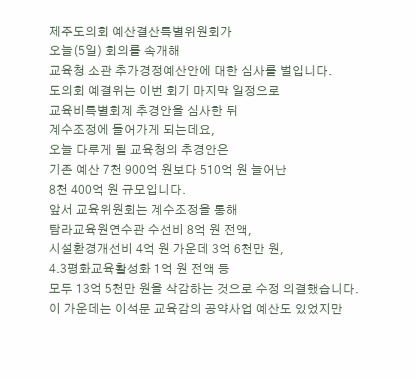제주도의회 예산결산특별위원회가
오늘(5일) 회의를 속개해
교육청 소관 추가경정예산안에 대한 심사를 벌입니다.
도의회 예결위는 이번 회기 마지막 일정으로
교육비특별회계 추경안을 심사한 뒤
계수조정에 들어가게 되는데요,
오늘 다루게 될 교육청의 추경안은
기존 예산 7천 900억 원보다 510억 원 늘어난
8천 400억 원 규모입니다.
앞서 교육위원회는 계수조정을 통해
탐라교육원연수관 수선비 8억 원 전액,
시설환경개선비 4억 원 가운데 3억 6천만 원,
4.3평화교육활성화 1억 원 전액 등
모두 13억 5천만 원을 삭감하는 것으로 수정 의결했습니다.
이 가운데는 이석문 교육감의 공약사업 예산도 있었지만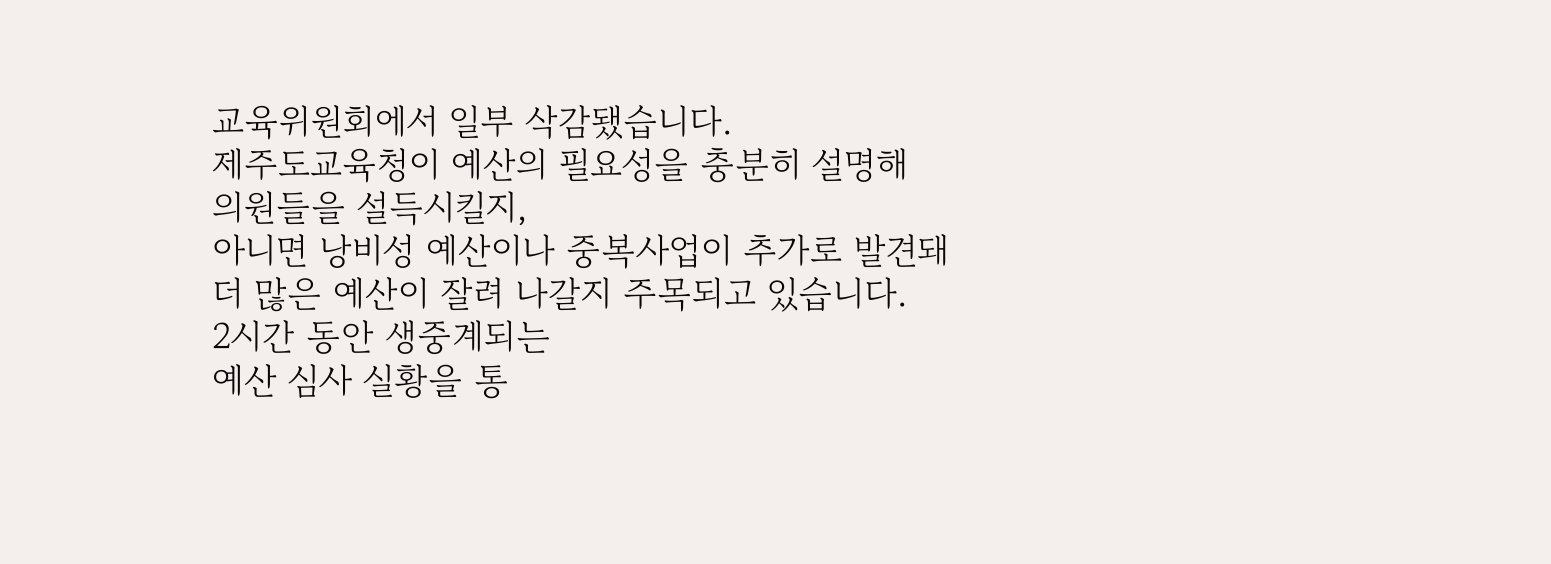교육위원회에서 일부 삭감됐습니다.
제주도교육청이 예산의 필요성을 충분히 설명해
의원들을 설득시킬지,
아니면 낭비성 예산이나 중복사업이 추가로 발견돼
더 많은 예산이 잘려 나갈지 주목되고 있습니다.
2시간 동안 생중계되는
예산 심사 실황을 통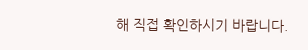해 직접 확인하시기 바랍니다.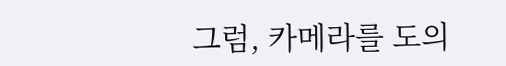그럼, 카메라를 도의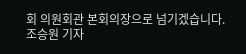회 의원회관 본회의장으로 넘기겠습니다.
조승원 기자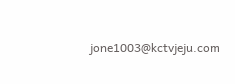jone1003@kctvjeju.com